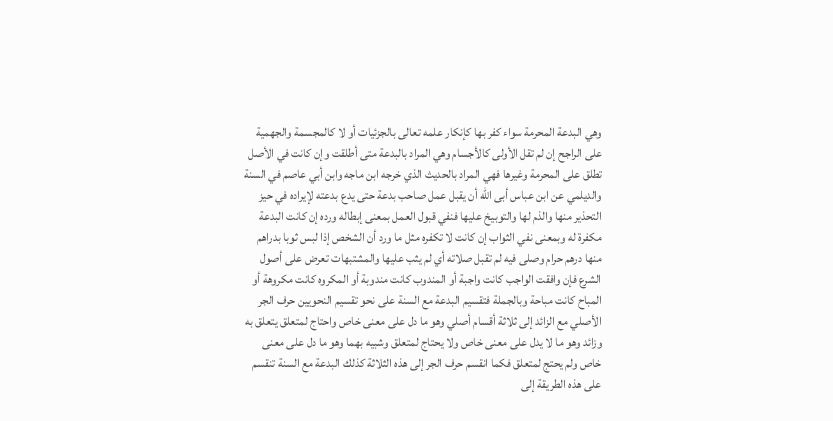وهي البدعة المحرمة سواء كفر بها كإنكار علمه تعالى بالجزئيات أو لا كالمجسمة والجهمية على الراجح إن لم تقل الأولى كالأجسام وهي المراد بالبدعة متى أطلقت وإن كانت في الأصل تطلق على المحرمة وغيرها فهي المراد بالحديث الذي خرجه ابن ماجه وابن أبي عاصم في السنة والديلمي عن ابن عباس أبى الله أن يقبل عمل صاحب بدعة حتى يدع بدعته لإيراده في حيز التحذير منها والذم لها والتوبيخ عليها فنفي قبول العمل بمعنى إبطاله ورده إن كانت البدعة مكفرة له وبمعنى نفي الثواب إن كانت لا تكفره مثل ما ورد أن الشخص إذا لبس ثوبا بدراهم منها درهم حرام وصلى فيه لم تقبل صلاته أي لم يثب عليها والمشتبهات تعرض على أصول الشرع فإن وافقت الواجب كانت واجبة أو المندوب كانت مندوبة أو المكروه كانت مكروهة أو المباح كانت مباحة وبالجملة فتقسيم البدعة مع السنة على نحو تقسيم النحويين حرف الجر الأصلي مع الزائد إلى ثلاثة أقسام أصلي وهو ما دل على معنى خاص واحتاج لمتعلق يتعلق به وزائد وهو ما لا يدل على معنى خاص ولا يحتاج لمتعلق وشبيه بهما وهو ما دل على معنى خاص ولم يحتج لمتعلق فكما انقسم حرف الجر إلى هذه الثلاثة كذلك البدعة مع السنة تنقسم على هذه الطريقة إلى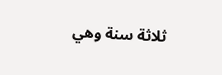ثلاثة سنة وهي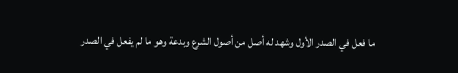ما فعل في الصدر الأول وشهد له أصل من أصول الشرع وبدعة وهو ما لم يفعل في الصدر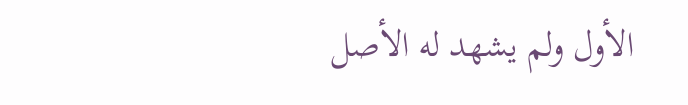الأول ولم يشهد له الأصل